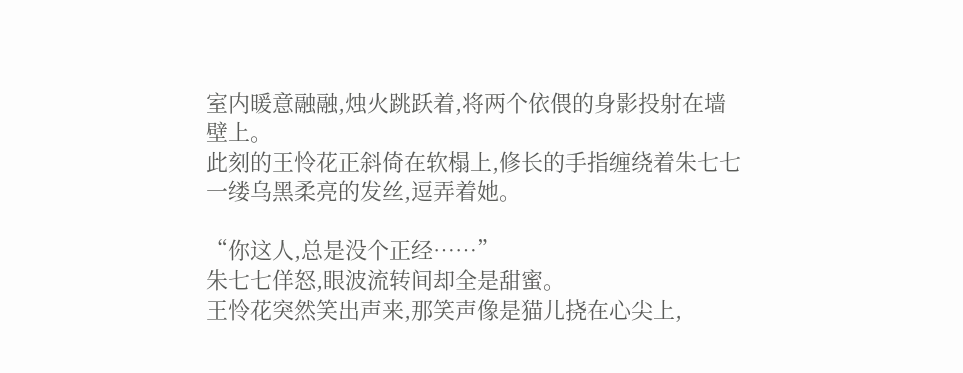室内暖意融融,烛火跳跃着,将两个依偎的身影投射在墙壁上。
此刻的王怜花正斜倚在软榻上,修长的手指缠绕着朱七七一缕乌黑柔亮的发丝,逗弄着她。

“你这人,总是没个正经……”
朱七七佯怒,眼波流转间却全是甜蜜。
王怜花突然笑出声来,那笑声像是猫儿挠在心尖上,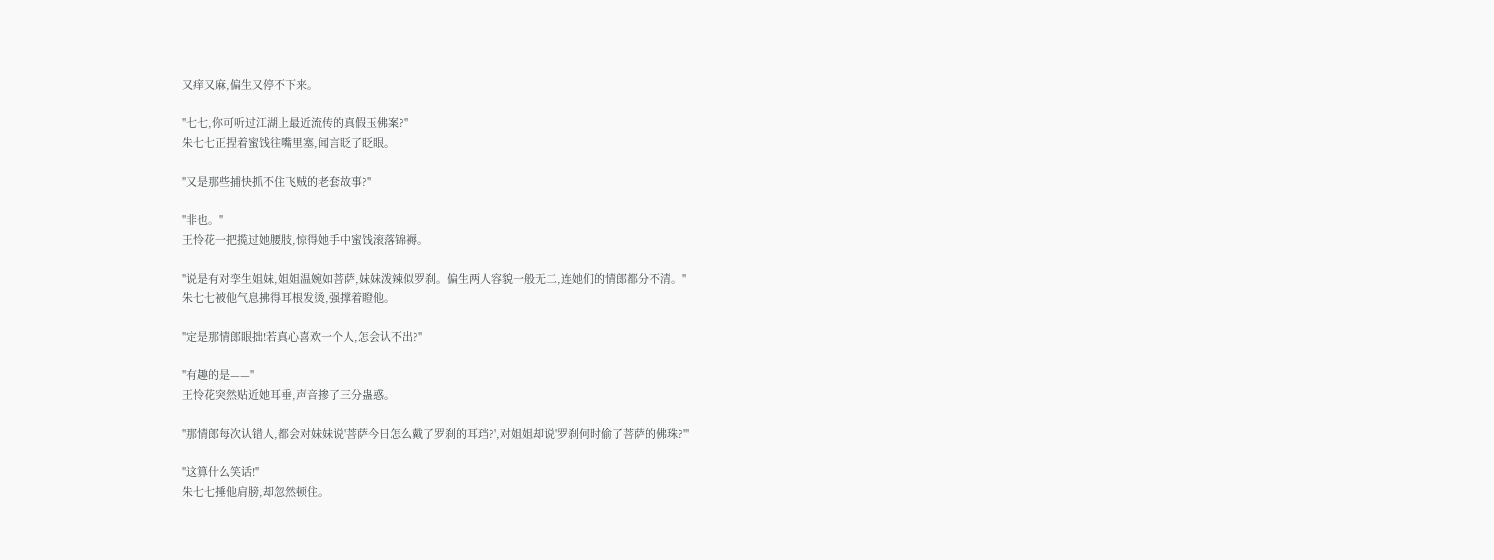又痒又麻,偏生又停不下来。

"七七,你可听过江湖上最近流传的真假玉佛案?"
朱七七正捏着蜜饯往嘴里塞,闻言眨了眨眼。

"又是那些捕快抓不住飞贼的老套故事?"

"非也。"
王怜花一把揽过她腰肢,惊得她手中蜜饯滚落锦褥。

"说是有对孪生姐妹,姐姐温婉如菩萨,妹妹泼辣似罗刹。偏生两人容貌一般无二,连她们的情郎都分不清。"
朱七七被他气息拂得耳根发烫,强撑着瞪他。

"定是那情郎眼拙!若真心喜欢一个人,怎会认不出?"

"有趣的是——"
王怜花突然贴近她耳垂,声音掺了三分蛊惑。

"那情郎每次认错人,都会对妹妹说'菩萨今日怎么戴了罗刹的耳珰?',对姐姐却说'罗刹何时偷了菩萨的佛珠?'"

"这算什么笑话!"
朱七七捶他肩膀,却忽然顿住。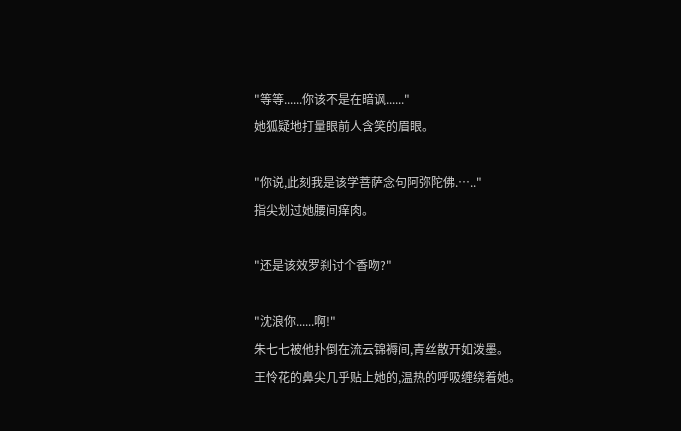"等等......你该不是在暗讽......"
她狐疑地打量眼前人含笑的眉眼。

"你说,此刻我是该学菩萨念句阿弥陀佛.….."
指尖划过她腰间痒肉。

"还是该效罗刹讨个香吻?"

"沈浪你......啊!"
朱七七被他扑倒在流云锦褥间,青丝散开如泼墨。
王怜花的鼻尖几乎贴上她的,温热的呼吸缠绕着她。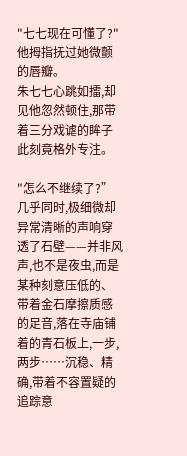"七七现在可懂了?"
他拇指抚过她微颤的唇瓣。
朱七七心跳如擂,却见他忽然顿住,那带着三分戏谑的眸子此刻竟格外专注。

"怎么不继续了?”
几乎同时,极细微却异常清晰的声响穿透了石壁——并非风声,也不是夜虫,而是某种刻意压低的、带着金石摩擦质感的足音,落在寺庙铺着的青石板上,一步,两步……沉稳、精确,带着不容置疑的追踪意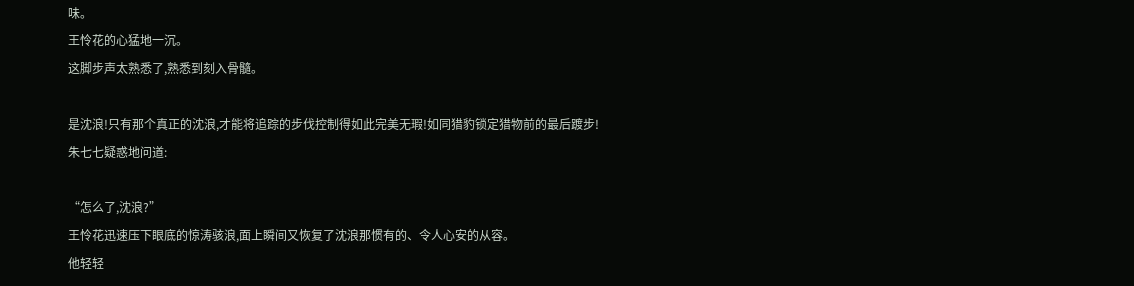味。
王怜花的心猛地一沉。
这脚步声太熟悉了,熟悉到刻入骨髓。

是沈浪!只有那个真正的沈浪,才能将追踪的步伐控制得如此完美无瑕!如同猎豹锁定猎物前的最后踱步!
朱七七疑惑地问道:

“怎么了,沈浪?”
王怜花迅速压下眼底的惊涛骇浪,面上瞬间又恢复了沈浪那惯有的、令人心安的从容。
他轻轻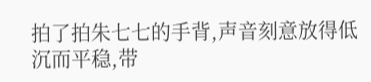拍了拍朱七七的手背,声音刻意放得低沉而平稳,带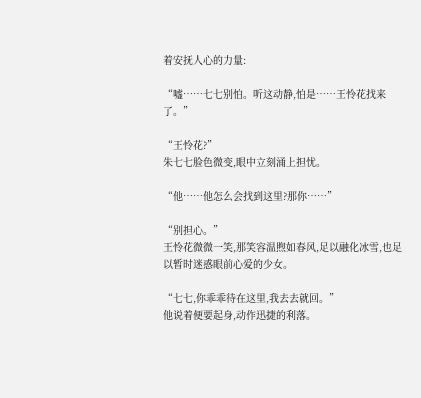着安抚人心的力量:

“嘘……七七别怕。听这动静,怕是……王怜花找来了。”

“王怜花?”
朱七七脸色微变,眼中立刻涌上担忧。

“他……他怎么会找到这里?那你……”

“别担心。”
王怜花微微一笑,那笑容温煦如春风,足以融化冰雪,也足以暂时迷惑眼前心爱的少女。

“七七,你乖乖待在这里,我去去就回。”
他说着便要起身,动作迅捷的利落。